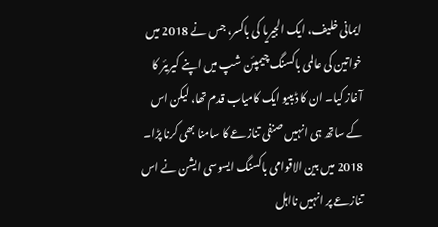ایمانی خلیف، ایک الجیریا کی باکسر، جس نے 2018 میں خواتین کی عالمی باکسنگ چیمپئن شپ میں اپنے کیریئر کا آغاز کیا۔ ان کا ڈیبیو ایک کامیاب قدم تھا، لیکن اس کے ساتھ ہی انہیں صنفی تنازعے کا سامنا بھی کرنا پڑا۔ 2018 میں بین الاقوامی باکسنگ ایسوسی ایشن نے اس تنازعے پر انہیں نااہل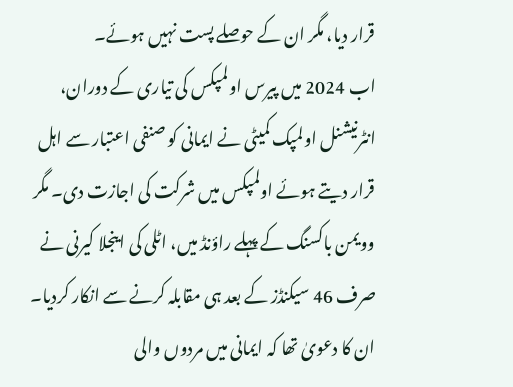قرار دیا، مگر ان کے حوصلے پست نہیں ہوئے۔
اب 2024 میں پیرس اولمپکس کی تیاری کے دوران، انٹرنیشنل اولمپک کمیٹی نے ایمانی کو صنفی اعتبار سے اہل قرار دیتے ہوئے اولمپکس میں شرکت کی اجازت دی۔ مگر وویمن باکسنگ کے پہلے راؤنڈ میں، اٹلی کی اینجلا کیرنی نے صرف 46 سیکنڈز کے بعد ہی مقابلہ کرنے سے انکار کردیا۔ ان کا دعویٰ تھا کہ ایمانی میں مردوں والی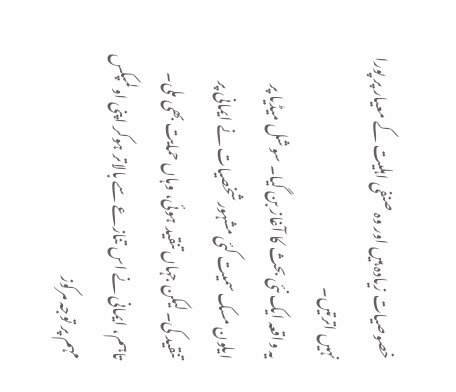خصوصیات زیادہ ہیں اور وہ صنفی اہلیت کے معیار پر پورا نہیں اترتیں۔
یہ واقعہ ایک نئی بحث کا آغاز بن گیا۔ سوشل میڈیا پر ایلون مسک سمیت کئی مشہور شخصیات نے ایمانی پر تنقید کی۔ لیکن جہاں تنقید ہوئی، وہاں حمایت بھی ملی۔ تاہم، ایمانی نے اس تنازعے سے بالاتر ہوکر اپنی اولمپکس مہم پر توجہ مرکوز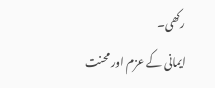رکھی۔
ایمانی کے عزم اور محنت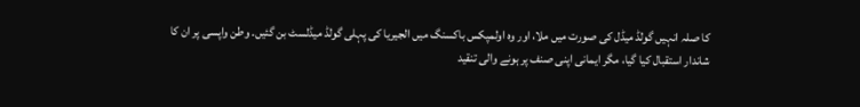کا صلہ انہیں گولڈ میڈل کی صورت میں ملا، اور وہ اولمپکس باکسنگ میں الجیریا کی پہلی گولڈ میڈلسٹ بن گئیں۔ وطن واپسی پر ان کا شاندار استقبال کیا گیا، مگر ایمانی اپنی صنف پر ہونے والی تنقید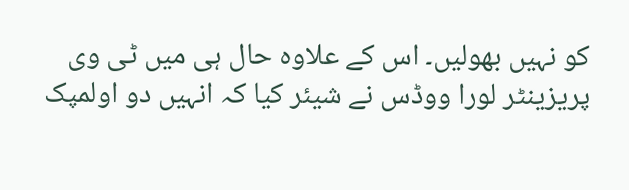کو نہیں بھولیں۔ اس کے علاوہ حال ہی میں ٹی وی پریزینٹر لورا ووڈس نے شیئر کیا کہ انہیں دو اولمپک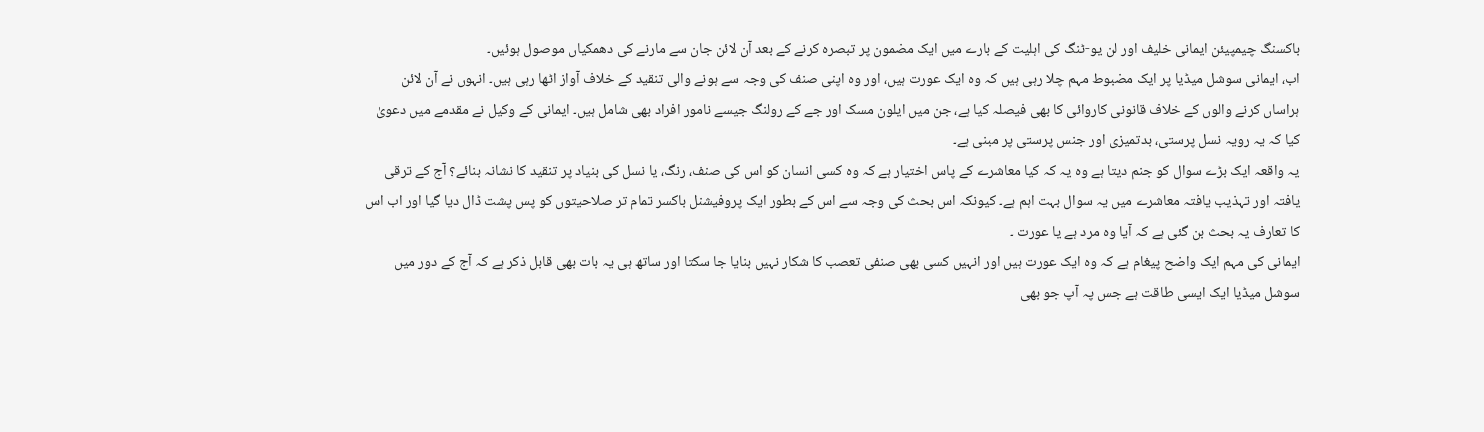باکسنگ چیمپیئن ایمانی خلیف اور لن یو-ٹنگ کی اہلیت کے بارے میں ایک مضمون پر تبصرہ کرنے کے بعد آن لائن جان سے مارنے کی دھمکیاں موصول ہوئیں۔
اب، ایمانی سوشل میڈیا پر ایک مضبوط مہم چلا رہی ہیں کہ وہ ایک عورت ہیں، اور وہ اپنی صنف کی وجہ سے ہونے والی تنقید کے خلاف آواز اٹھا رہی ہیں۔ انہوں نے آن لائن ہراساں کرنے والوں کے خلاف قانونی کاروائی کا بھی فیصلہ کیا ہے، جن میں ایلون مسک اور جے کے رولنگ جیسے نامور افراد بھی شامل ہیں۔ ایمانی کے وکیل نے مقدمے میں دعویٰ کیا کہ یہ رویہ نسل پرستی، بدتمیزی اور جنس پرستی پر مبنی ہے۔
یہ واقعہ ایک بڑے سوال کو جنم دیتا ہے وہ یہ کہ کیا معاشرے کے پاس اختیار ہے کہ وہ کسی انسان کو اس کی صنف، رنگ، یا نسل کی بنیاد پر تنقید کا نشانہ بنائے؟ آج کے ترقی یافتہ اور تہذیب یافتہ معاشرے میں یہ سوال بہت اہم ہے۔ کیونکہ اس بحث کی وجہ سے اس کے بطور ایک پروفیشنل باکسر تمام تر صلاحیتوں کو پس پشت ڈال دیا گیا اور اب اس کا تعارف یہ بحث بن گئی ہے کہ آیا وہ مرد ہے یا عورت ۔
ایمانی کی مہم ایک واضح پیغام ہے کہ وہ ایک عورت ہیں اور انہیں کسی بھی صنفی تعصب کا شکار نہیں بنایا جا سکتا اور ساتھ ہی یہ بات بھی قابل ذکر ہے کہ آج کے دور میں سوشل میڈیا ایک ایسی طاقت ہے جس پہ آپ جو بھی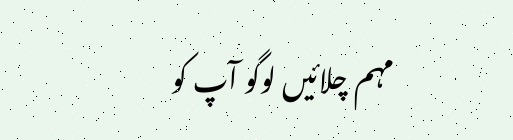مہم چلائیں لوگو آپ کو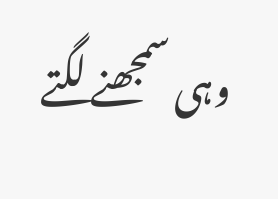وہی سمجھنے لگتے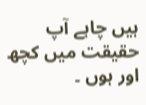ہیں چاہے آپ حقیقت میں کچھ اور ہوں ۔